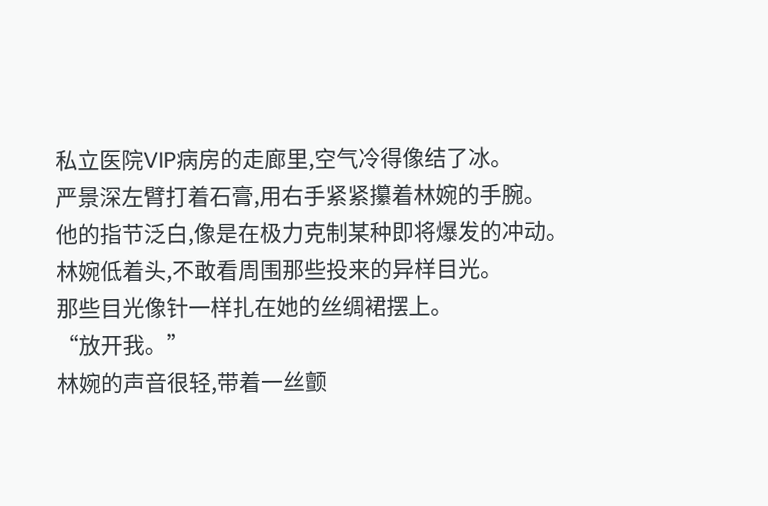私立医院VIP病房的走廊里,空气冷得像结了冰。
严景深左臂打着石膏,用右手紧紧攥着林婉的手腕。
他的指节泛白,像是在极力克制某种即将爆发的冲动。
林婉低着头,不敢看周围那些投来的异样目光。
那些目光像针一样扎在她的丝绸裙摆上。
“放开我。”
林婉的声音很轻,带着一丝颤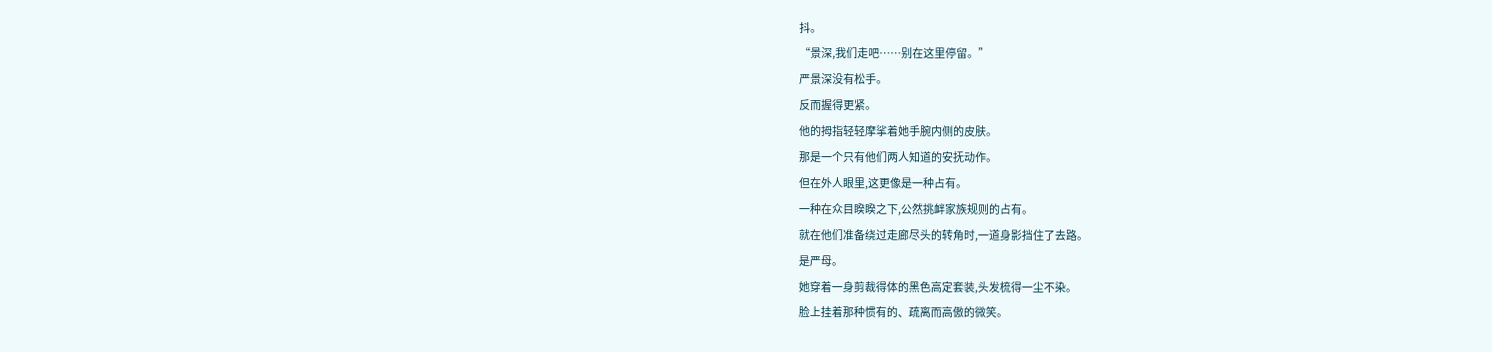抖。
“景深,我们走吧……别在这里停留。”
严景深没有松手。
反而握得更紧。
他的拇指轻轻摩挲着她手腕内侧的皮肤。
那是一个只有他们两人知道的安抚动作。
但在外人眼里,这更像是一种占有。
一种在众目睽睽之下,公然挑衅家族规则的占有。
就在他们准备绕过走廊尽头的转角时,一道身影挡住了去路。
是严母。
她穿着一身剪裁得体的黑色高定套装,头发梳得一尘不染。
脸上挂着那种惯有的、疏离而高傲的微笑。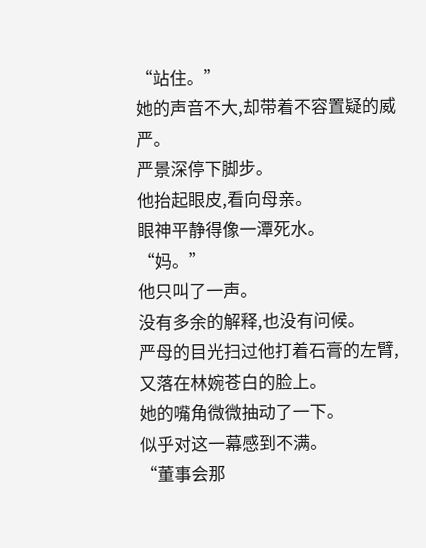“站住。”
她的声音不大,却带着不容置疑的威严。
严景深停下脚步。
他抬起眼皮,看向母亲。
眼神平静得像一潭死水。
“妈。”
他只叫了一声。
没有多余的解释,也没有问候。
严母的目光扫过他打着石膏的左臂,又落在林婉苍白的脸上。
她的嘴角微微抽动了一下。
似乎对这一幕感到不满。
“董事会那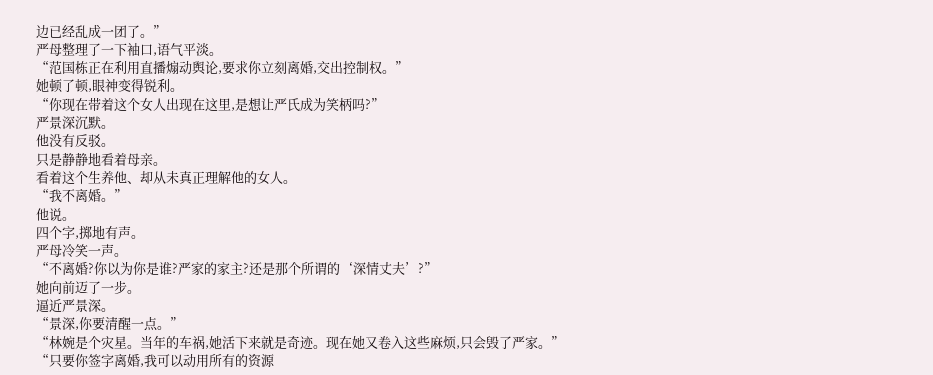边已经乱成一团了。”
严母整理了一下袖口,语气平淡。
“范国栋正在利用直播煽动舆论,要求你立刻离婚,交出控制权。”
她顿了顿,眼神变得锐利。
“你现在带着这个女人出现在这里,是想让严氏成为笑柄吗?”
严景深沉默。
他没有反驳。
只是静静地看着母亲。
看着这个生养他、却从未真正理解他的女人。
“我不离婚。”
他说。
四个字,掷地有声。
严母冷笑一声。
“不离婚?你以为你是谁?严家的家主?还是那个所谓的‘深情丈夫’?”
她向前迈了一步。
逼近严景深。
“景深,你要清醒一点。”
“林婉是个灾星。当年的车祸,她活下来就是奇迹。现在她又卷入这些麻烦,只会毁了严家。”
“只要你签字离婚,我可以动用所有的资源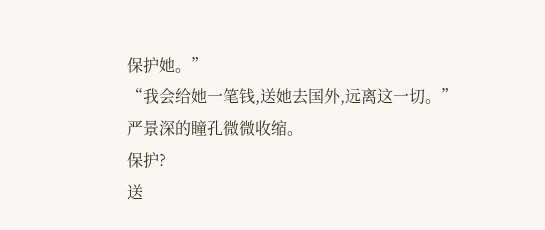保护她。”
“我会给她一笔钱,送她去国外,远离这一切。”
严景深的瞳孔微微收缩。
保护?
送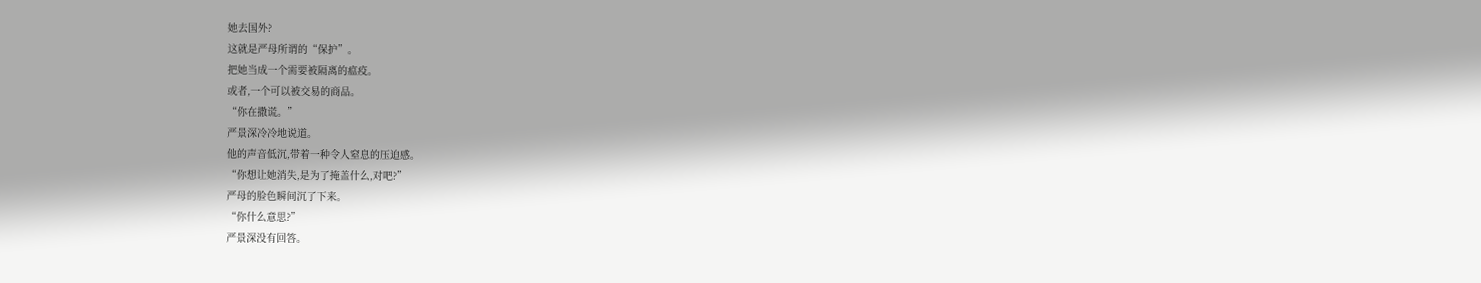她去国外?
这就是严母所谓的“保护”。
把她当成一个需要被隔离的瘟疫。
或者,一个可以被交易的商品。
“你在撒谎。”
严景深冷冷地说道。
他的声音低沉,带着一种令人窒息的压迫感。
“你想让她消失,是为了掩盖什么,对吧?”
严母的脸色瞬间沉了下来。
“你什么意思?”
严景深没有回答。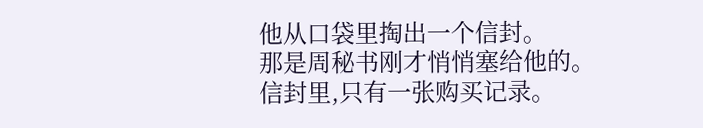他从口袋里掏出一个信封。
那是周秘书刚才悄悄塞给他的。
信封里,只有一张购买记录。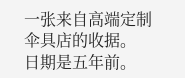一张来自高端定制伞具店的收据。
日期是五年前。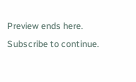Preview ends here. Subscribe to continue.